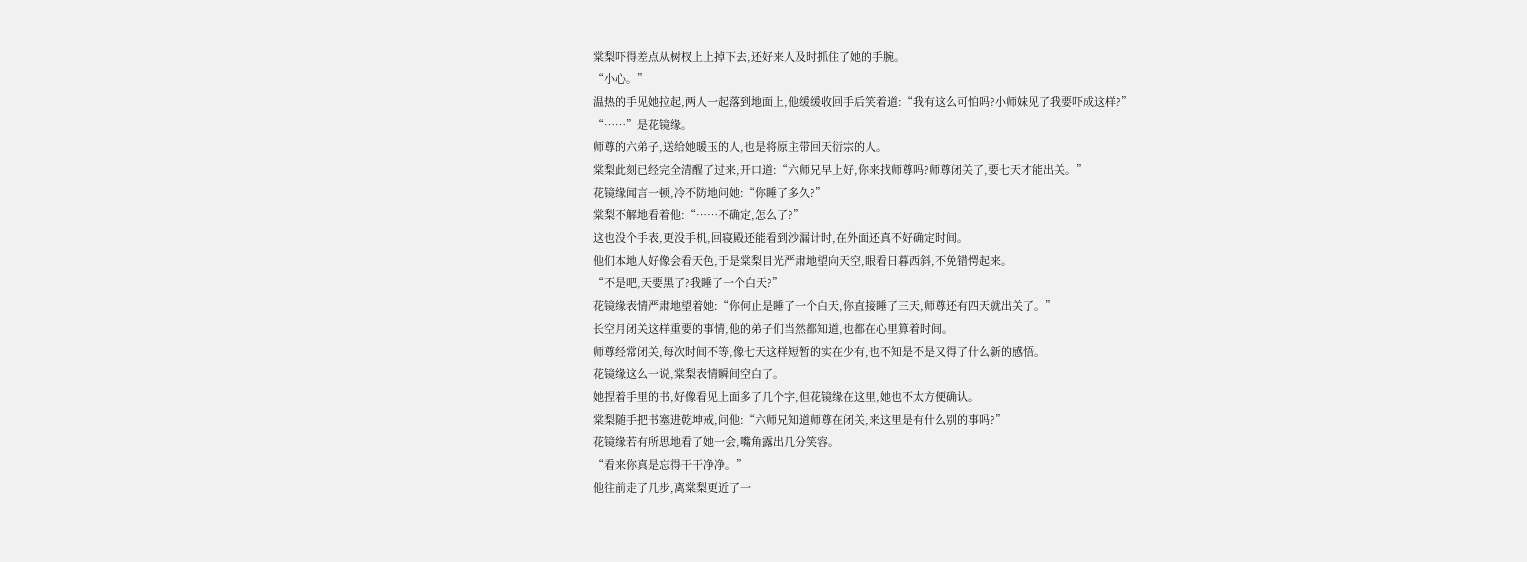棠梨吓得差点从树杈上上掉下去,还好来人及时抓住了她的手腕。
“小心。”
温热的手见她拉起,两人一起落到地面上,他缓缓收回手后笑着道:“我有这么可怕吗?小师妹见了我要吓成这样?”
“……”是花镜缘。
师尊的六弟子,送给她暖玉的人,也是将原主带回天衍宗的人。
棠梨此刻已经完全清醒了过来,开口道:“六师兄早上好,你来找师尊吗?师尊闭关了,要七天才能出关。”
花镜缘闻言一顿,冷不防地问她:“你睡了多久?”
棠梨不解地看着他:“……不确定,怎么了?”
这也没个手表,更没手机,回寝殿还能看到沙漏计时,在外面还真不好确定时间。
他们本地人好像会看天色,于是棠梨目光严肃地望向天空,眼看日暮西斜,不免错愕起来。
“不是吧,天要黑了?我睡了一个白天?”
花镜缘表情严肃地望着她:“你何止是睡了一个白天,你直接睡了三天,师尊还有四天就出关了。”
长空月闭关这样重要的事情,他的弟子们当然都知道,也都在心里算着时间。
师尊经常闭关,每次时间不等,像七天这样短暂的实在少有,也不知是不是又得了什么新的感悟。
花镜缘这么一说,棠梨表情瞬间空白了。
她捏着手里的书,好像看见上面多了几个字,但花镜缘在这里,她也不太方便确认。
棠梨随手把书塞进乾坤戒,问他:“六师兄知道师尊在闭关,来这里是有什么别的事吗?”
花镜缘若有所思地看了她一会,嘴角露出几分笑容。
“看来你真是忘得干干净净。”
他往前走了几步,离棠梨更近了一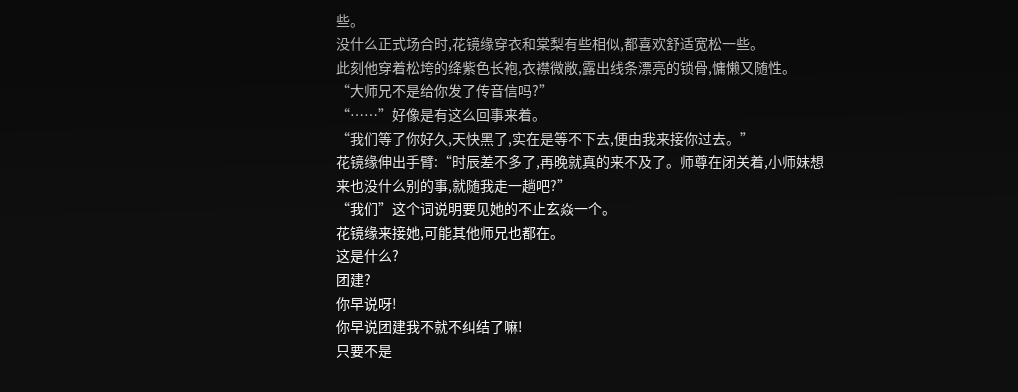些。
没什么正式场合时,花镜缘穿衣和棠梨有些相似,都喜欢舒适宽松一些。
此刻他穿着松垮的绛紫色长袍,衣襟微敞,露出线条漂亮的锁骨,慵懒又随性。
“大师兄不是给你发了传音信吗?”
“……”好像是有这么回事来着。
“我们等了你好久,天快黑了,实在是等不下去,便由我来接你过去。”
花镜缘伸出手臂:“时辰差不多了,再晚就真的来不及了。师尊在闭关着,小师妹想来也没什么别的事,就随我走一趟吧?”
“我们”这个词说明要见她的不止玄焱一个。
花镜缘来接她,可能其他师兄也都在。
这是什么?
团建?
你早说呀!
你早说团建我不就不纠结了嘛!
只要不是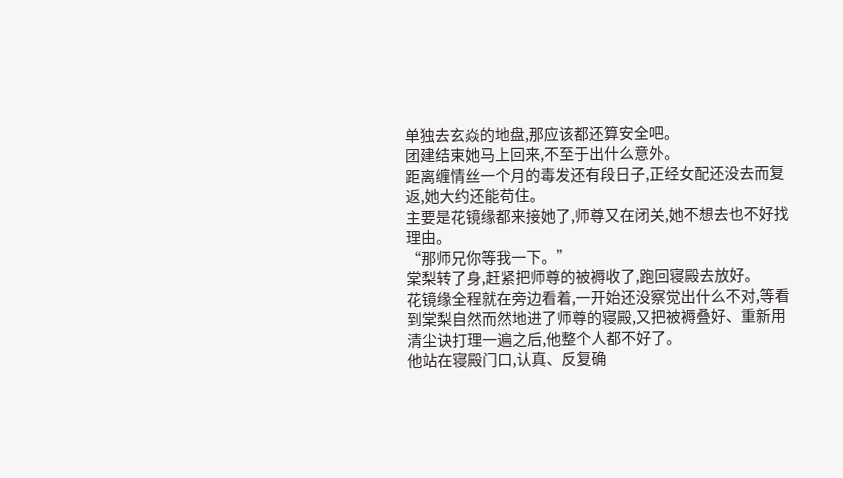单独去玄焱的地盘,那应该都还算安全吧。
团建结束她马上回来,不至于出什么意外。
距离缠情丝一个月的毒发还有段日子,正经女配还没去而复返,她大约还能苟住。
主要是花镜缘都来接她了,师尊又在闭关,她不想去也不好找理由。
“那师兄你等我一下。”
棠梨转了身,赶紧把师尊的被褥收了,跑回寝殿去放好。
花镜缘全程就在旁边看着,一开始还没察觉出什么不对,等看到棠梨自然而然地进了师尊的寝殿,又把被褥叠好、重新用清尘诀打理一遍之后,他整个人都不好了。
他站在寝殿门口,认真、反复确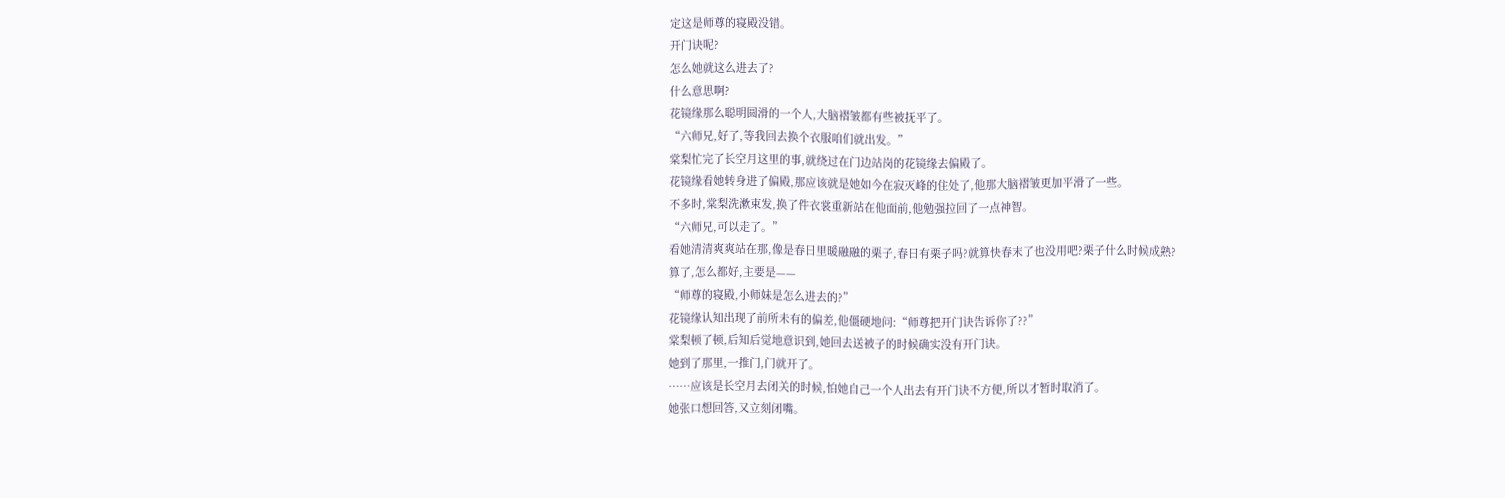定这是师尊的寝殿没错。
开门诀呢?
怎么她就这么进去了?
什么意思啊?
花镜缘那么聪明圆滑的一个人,大脑褶皱都有些被抚平了。
“六师兄,好了,等我回去换个衣服咱们就出发。”
棠梨忙完了长空月这里的事,就绕过在门边站岗的花镜缘去偏殿了。
花镜缘看她转身进了偏殿,那应该就是她如今在寂灭峰的住处了,他那大脑褶皱更加平滑了一些。
不多时,棠梨洗漱束发,换了件衣裳重新站在他面前,他勉强拉回了一点神智。
“六师兄,可以走了。”
看她清清爽爽站在那,像是春日里暖融融的栗子,春日有栗子吗?就算快春末了也没用吧?栗子什么时候成熟?
算了,怎么都好,主要是——
“师尊的寝殿,小师妹是怎么进去的?”
花镜缘认知出现了前所未有的偏差,他僵硬地问:“师尊把开门诀告诉你了??”
棠梨顿了顿,后知后觉地意识到,她回去送被子的时候确实没有开门诀。
她到了那里,一推门,门就开了。
……应该是长空月去闭关的时候,怕她自己一个人出去有开门诀不方便,所以才暂时取消了。
她张口想回答,又立刻闭嘴。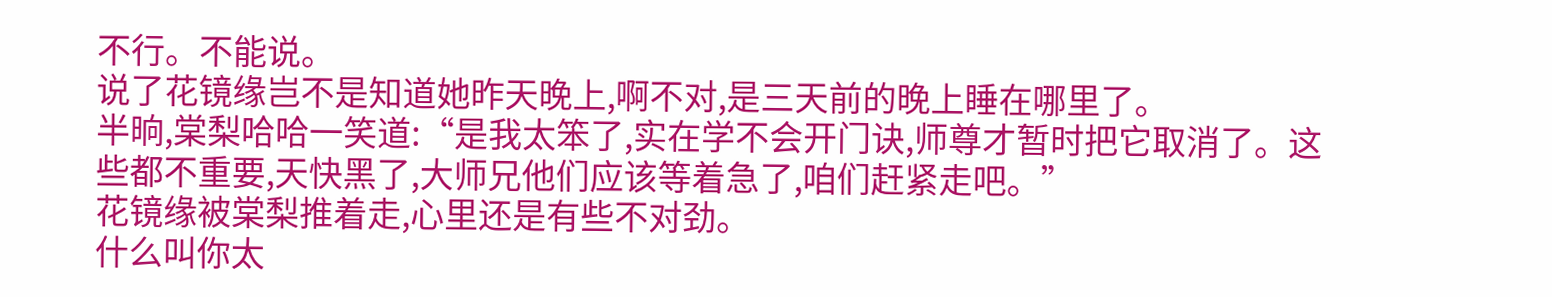不行。不能说。
说了花镜缘岂不是知道她昨天晚上,啊不对,是三天前的晚上睡在哪里了。
半晌,棠梨哈哈一笑道:“是我太笨了,实在学不会开门诀,师尊才暂时把它取消了。这些都不重要,天快黑了,大师兄他们应该等着急了,咱们赶紧走吧。”
花镜缘被棠梨推着走,心里还是有些不对劲。
什么叫你太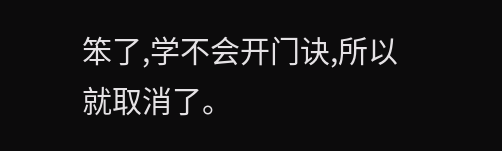笨了,学不会开门诀,所以就取消了。